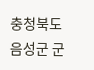충청북도 음성군 군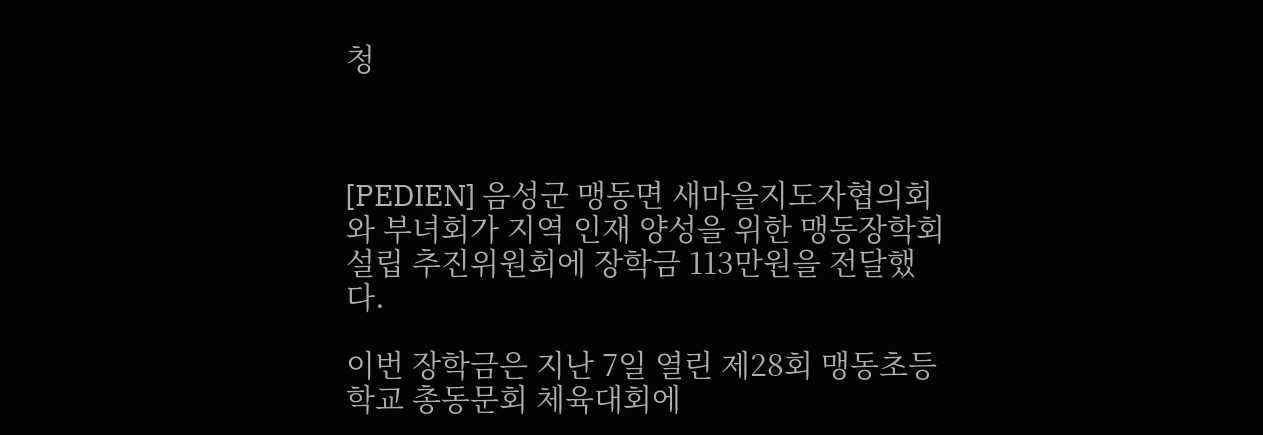청



[PEDIEN] 음성군 맹동면 새마을지도자협의회와 부녀회가 지역 인재 양성을 위한 맹동장학회 설립 추진위원회에 장학금 113만원을 전달했다.

이번 장학금은 지난 7일 열린 제28회 맹동초등학교 총동문회 체육대회에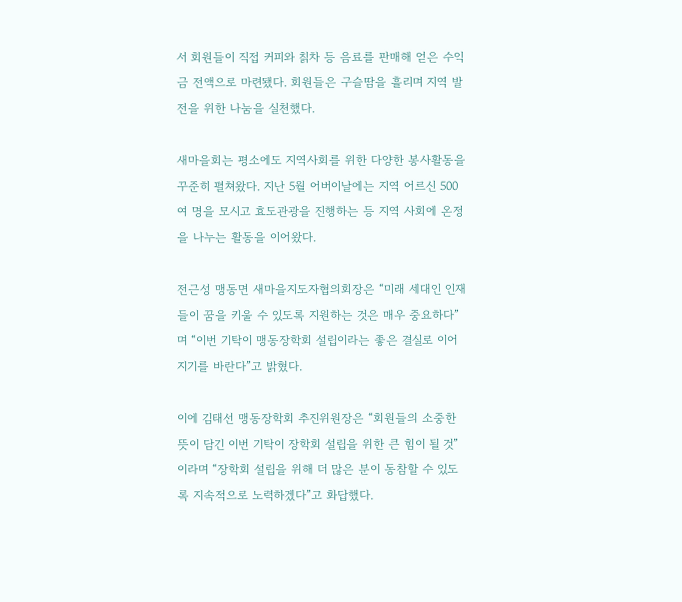서 회원들이 직접 커피와 칡차 등 음료를 판매해 얻은 수익금 전액으로 마련됐다. 회원들은 구슬땀을 흘리며 지역 발전을 위한 나눔을 실천했다.

새마을회는 평소에도 지역사회를 위한 다양한 봉사활동을 꾸준히 펼쳐왔다. 지난 5월 어버이날에는 지역 어르신 500여 명을 모시고 효도관광을 진행하는 등 지역 사회에 온정을 나누는 활동을 이어왔다.

전근성 맹동면 새마을지도자협의회장은 “미래 세대인 인재들이 꿈을 키울 수 있도록 지원하는 것은 매우 중요하다”며 “이번 기탁이 맹동장학회 설립이라는 좋은 결실로 이어지기를 바란다”고 밝혔다.

이에 김태선 맹동장학회 추진위원장은 “회원들의 소중한 뜻이 담긴 이번 기탁이 장학회 설립을 위한 큰 힘이 될 것”이라며 “장학회 설립을 위해 더 많은 분이 동참할 수 있도록 지속적으로 노력하겠다”고 화답했다.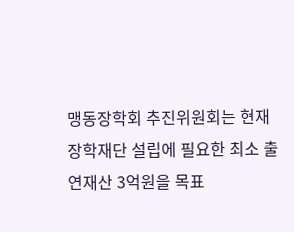맹동장학회 추진위원회는 현재 장학재단 설립에 필요한 최소 출연재산 3억원을 목표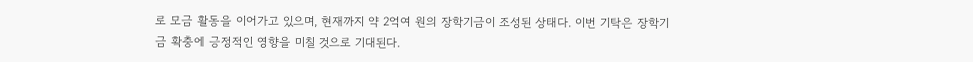로 모금 활동을 이어가고 있으며, 현재까지 약 2억여 원의 장학기금이 조성된 상태다. 이번 기탁은 장학기금 확충에 긍정적인 영향을 미칠 것으로 기대된다.